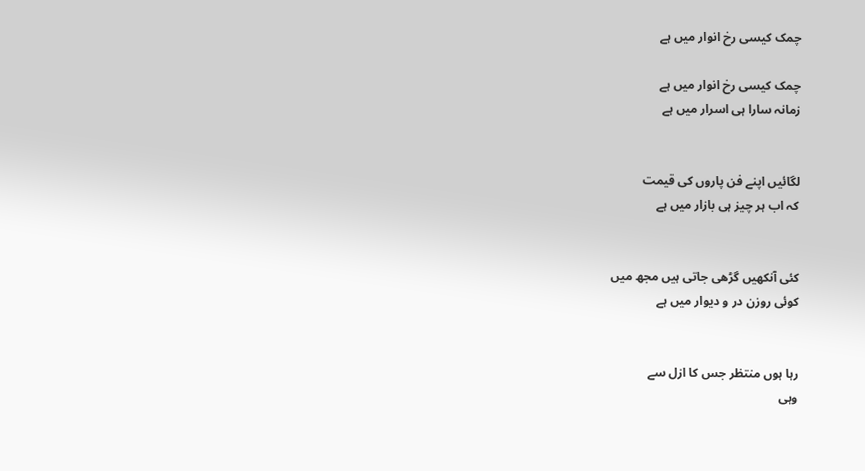چمک کیسی رخ انوار میں ہے

چمک کیسی رخ انوار میں ہے
زمانہ سارا ہی اسرار میں ہے


لگائیں اپنے فن پاروں کی قیمت
کہ اب ہر چیز ہی بازار میں ہے


کئی آنکھیں گڑھی جاتی ہیں مجھ میں
کوئی روزن در و دیوار میں ہے


رہا ہوں منتظر جس کا ازل سے
وہی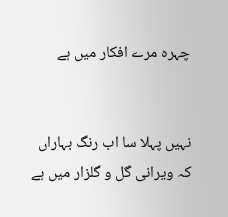چہرہ مرے افکار میں ہے


نہیں پہلا سا اب رنگ بہاراں
کہ ویرانی گل و گلزار میں ہے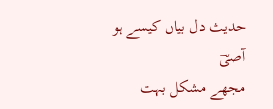حدیث دل بیاں کیسے ہو آصیؔ
مجھے مشکل بہت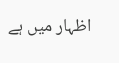اظہار میں ہے